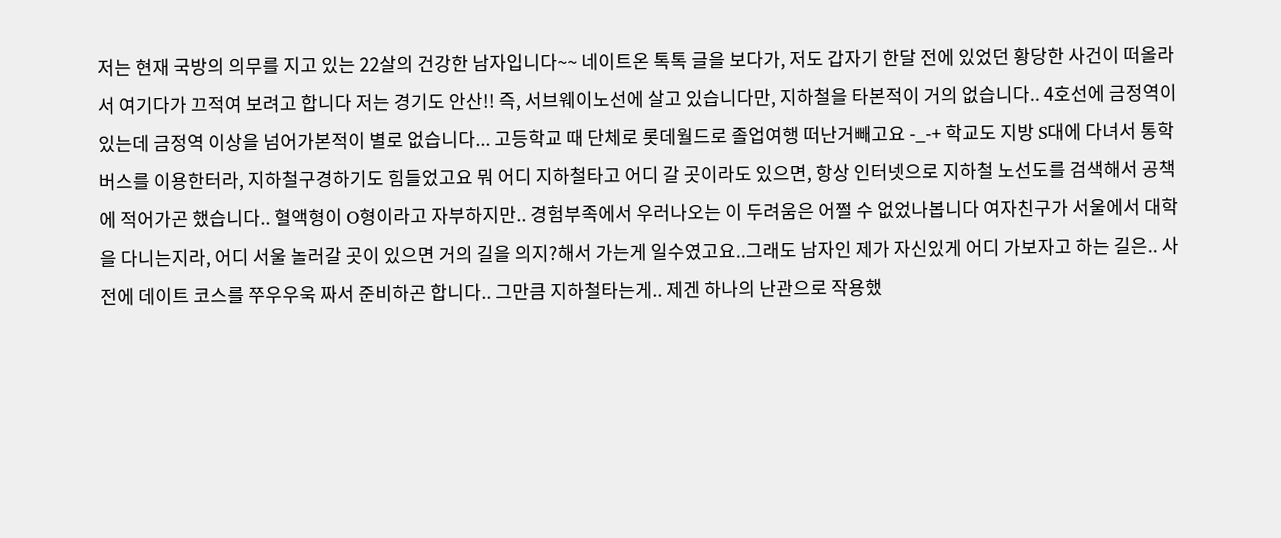저는 현재 국방의 의무를 지고 있는 22살의 건강한 남자입니다~~ 네이트온 톡톡 글을 보다가, 저도 갑자기 한달 전에 있었던 황당한 사건이 떠올라서 여기다가 끄적여 보려고 합니다 저는 경기도 안산!! 즉, 서브웨이노선에 살고 있습니다만, 지하철을 타본적이 거의 없습니다.. 4호선에 금정역이 있는데 금정역 이상을 넘어가본적이 별로 없습니다... 고등학교 때 단체로 롯데월드로 졸업여행 떠난거빼고요 -_-+ 학교도 지방 S대에 다녀서 통학버스를 이용한터라, 지하철구경하기도 힘들었고요 뭐 어디 지하철타고 어디 갈 곳이라도 있으면, 항상 인터넷으로 지하철 노선도를 검색해서 공책에 적어가곤 했습니다.. 혈액형이 O형이라고 자부하지만.. 경험부족에서 우러나오는 이 두려움은 어쩔 수 없었나봅니다 여자친구가 서울에서 대학을 다니는지라, 어디 서울 놀러갈 곳이 있으면 거의 길을 의지?해서 가는게 일수였고요..그래도 남자인 제가 자신있게 어디 가보자고 하는 길은.. 사전에 데이트 코스를 쭈우우욱 짜서 준비하곤 합니다.. 그만큼 지하철타는게.. 제겐 하나의 난관으로 작용했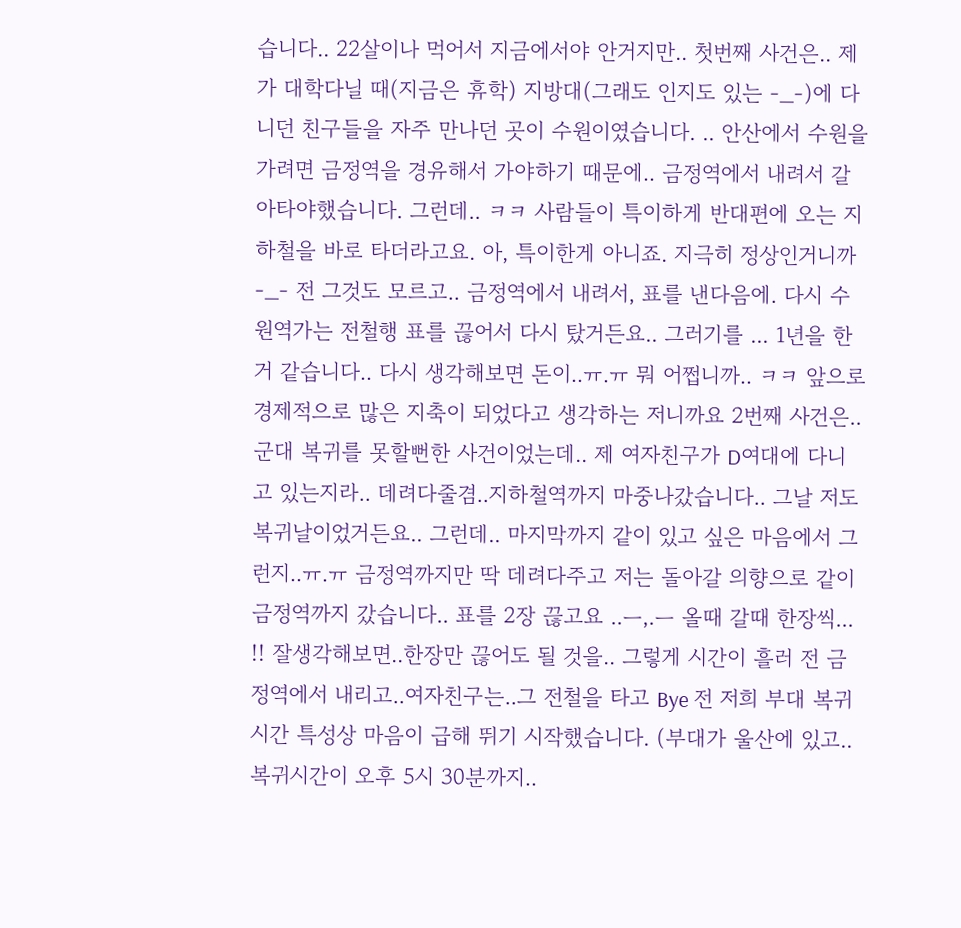습니다.. 22살이나 먹어서 지금에서야 안거지만.. 첫번째 사건은.. 제가 대학다닐 때(지금은 휴학) 지방대(그래도 인지도 있는 -_-)에 다니던 친구들을 자주 만나던 곳이 수원이였습니다. .. 안산에서 수원을 가려면 금정역을 경유해서 가야하기 때문에.. 금정역에서 내려서 갈아타야했습니다. 그런데.. ㅋㅋ 사람들이 특이하게 반대편에 오는 지하철을 바로 타더라고요. 아, 특이한게 아니죠. 지극히 정상인거니까 -_- 전 그것도 모르고.. 금정역에서 내려서, 표를 낸다음에. 다시 수원역가는 전철행 표를 끊어서 다시 탔거든요.. 그러기를 ... 1년을 한거 같습니다.. 다시 생각해보면 돈이..ㅠ.ㅠ 뭐 어쩝니까.. ㅋㅋ 앞으로 경제적으로 많은 지축이 되었다고 생각하는 저니까요 2번째 사건은.. 군대 복귀를 못할뻔한 사건이었는데.. 제 여자친구가 D여대에 다니고 있는지라.. 데려다줄겸..지하철역까지 마중나갔습니다.. 그날 저도 복귀날이었거든요.. 그런데.. 마지막까지 같이 있고 싶은 마음에서 그런지..ㅠ.ㅠ 금정역까지만 딱 데려다주고 저는 돌아갈 의향으로 같이 금정역까지 갔습니다.. 표를 2장 끊고요 ..ㅡ,.ㅡ 올때 갈때 한장씩... !! 잘생각해보면..한장만 끊어도 될 것을.. 그렇게 시간이 흘러 전 금정역에서 내리고..여자친구는..그 전철을 타고 Bye 전 저희 부대 복귀시간 특성상 마음이 급해 뛰기 시작했습니다. (부대가 울산에 있고.. 복귀시간이 오후 5시 30분까지..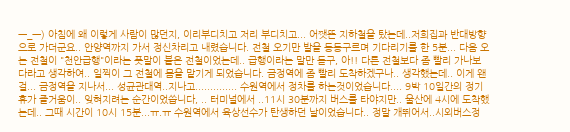ㅡ_ㅡ) 아침에 왜 이렇게 사람이 많던지, 이리부디치고 저리 부디치고... 어쨋뜬 지하철을 탔는데..저희집과 반대방향으로 가더군요.. 안양역까지 가서 정신차리고 내렸습니다. 전철 오기만 발을 동동구르며 기다리기를 한 5분... 다음 오는 전철이 "천안급행"이라는 푯말이 붙은 전철이었는데.. 급행이라는 말만 듣구, 아!! 다른 전철보다 좀 빨리 가나보다라고 생각하여.. 일찍이 그 전철에 몸을 맡기게 되었습니다. 금정역에 좀 빨리 도착하겠구나.. 생각했는데.. 이게 왠걸... 금정역을 지나서... 성균관대역..지나고.............. 수원역에서 정차를 하는것이었습니다.... 9박 10일간의 정기휴가 즐거움이.. 잊혀지려는 순간이었씁니다, .. 터미널에서 ..11시 30분까지 버스를 타야지만.. 울산에 4시에 도착했는데.. 그때 시간이 10시 15분...ㅠ.ㅠ 수원역에서 육상선수가 탄생하던 날이었습니다.. 정말 개뛰어서..시외버스정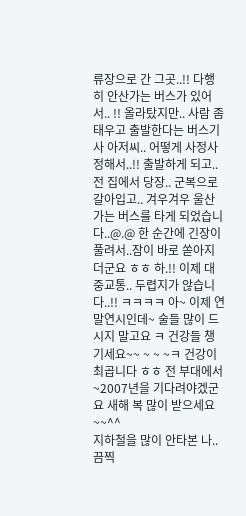류장으로 간 그곳..!! 다행히 안산가는 버스가 있어서.. !! 올라탔지만.. 사람 좀 태우고 출발한다는 버스기사 아저씨.. 어떻게 사정사정해서..!! 출발하게 되고.. 전 집에서 당장.. 군복으로 갈아입고.. 겨우겨우 울산가는 버스를 타게 되었습니다..@.@ 한 순간에 긴장이 풀려서..잠이 바로 쏟아지더군요 ㅎㅎ 하.!! 이제 대중교통.. 두렵지가 않습니다..!! ㅋㅋㅋㅋ 아~ 이제 연말연시인데~ 술들 많이 드시지 말고요 ㅋ 건강들 챙기세요~~ ~ ~ ~ㅋ 건강이 최곱니다 ㅎㅎ 전 부대에서~2007년을 기다려야겠군요 새해 복 많이 받으세요~~^^
지하철을 많이 안타본 나..끔찍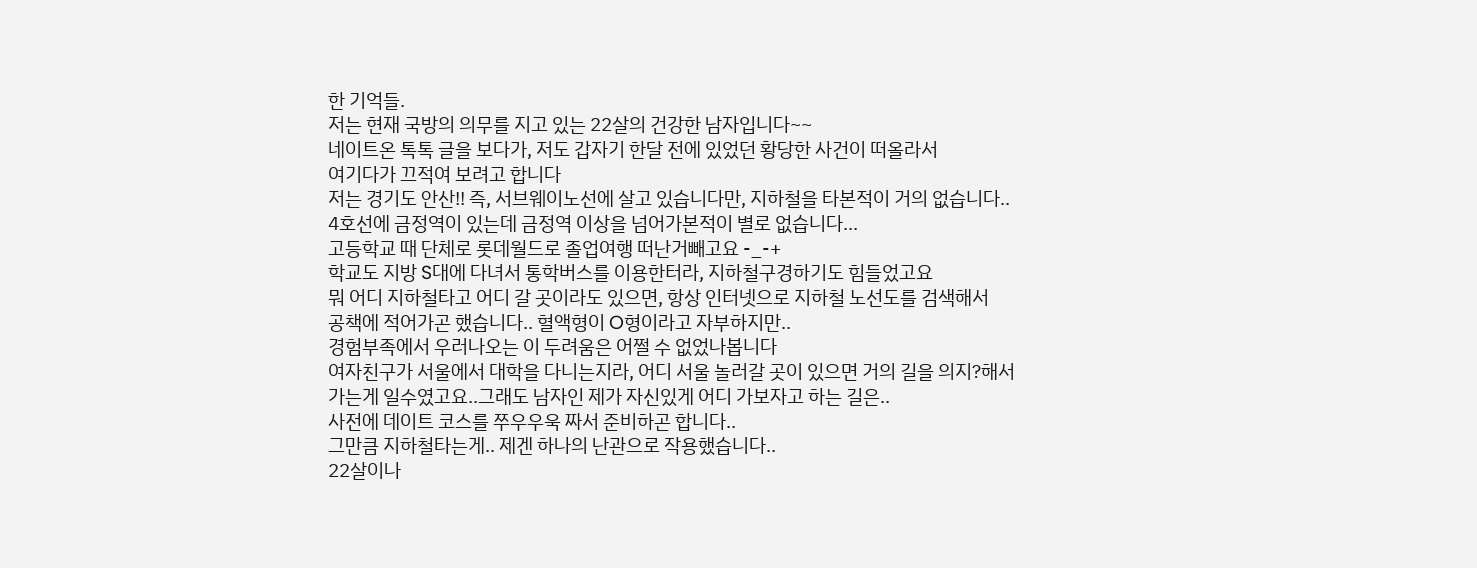한 기억들.
저는 현재 국방의 의무를 지고 있는 22살의 건강한 남자입니다~~
네이트온 톡톡 글을 보다가, 저도 갑자기 한달 전에 있었던 황당한 사건이 떠올라서
여기다가 끄적여 보려고 합니다
저는 경기도 안산!! 즉, 서브웨이노선에 살고 있습니다만, 지하철을 타본적이 거의 없습니다..
4호선에 금정역이 있는데 금정역 이상을 넘어가본적이 별로 없습니다...
고등학교 때 단체로 롯데월드로 졸업여행 떠난거빼고요 -_-+
학교도 지방 S대에 다녀서 통학버스를 이용한터라, 지하철구경하기도 힘들었고요
뭐 어디 지하철타고 어디 갈 곳이라도 있으면, 항상 인터넷으로 지하철 노선도를 검색해서
공책에 적어가곤 했습니다.. 혈액형이 O형이라고 자부하지만..
경험부족에서 우러나오는 이 두려움은 어쩔 수 없었나봅니다
여자친구가 서울에서 대학을 다니는지라, 어디 서울 놀러갈 곳이 있으면 거의 길을 의지?해서
가는게 일수였고요..그래도 남자인 제가 자신있게 어디 가보자고 하는 길은..
사전에 데이트 코스를 쭈우우욱 짜서 준비하곤 합니다..
그만큼 지하철타는게.. 제겐 하나의 난관으로 작용했습니다..
22살이나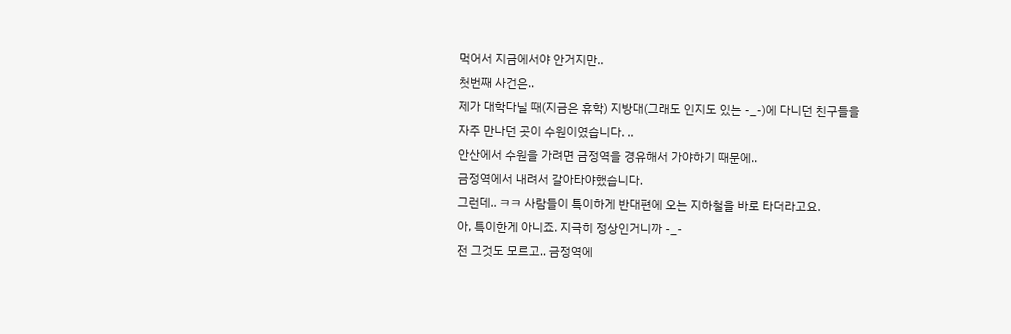먹어서 지금에서야 안거지만..
첫번째 사건은..
제가 대학다닐 때(지금은 휴학) 지방대(그래도 인지도 있는 -_-)에 다니던 친구들을
자주 만나던 곳이 수원이였습니다. ..
안산에서 수원을 가려면 금정역을 경유해서 가야하기 때문에..
금정역에서 내려서 갈아타야했습니다.
그런데.. ㅋㅋ 사람들이 특이하게 반대편에 오는 지하철을 바로 타더라고요.
아, 특이한게 아니죠. 지극히 정상인거니까 -_-
전 그것도 모르고.. 금정역에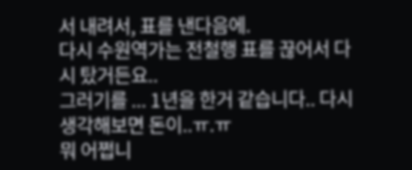서 내려서, 표를 낸다음에.
다시 수원역가는 전철행 표를 끊어서 다시 탔거든요..
그러기를 ... 1년을 한거 같습니다.. 다시 생각해보면 돈이..ㅠ.ㅠ
뭐 어쩝니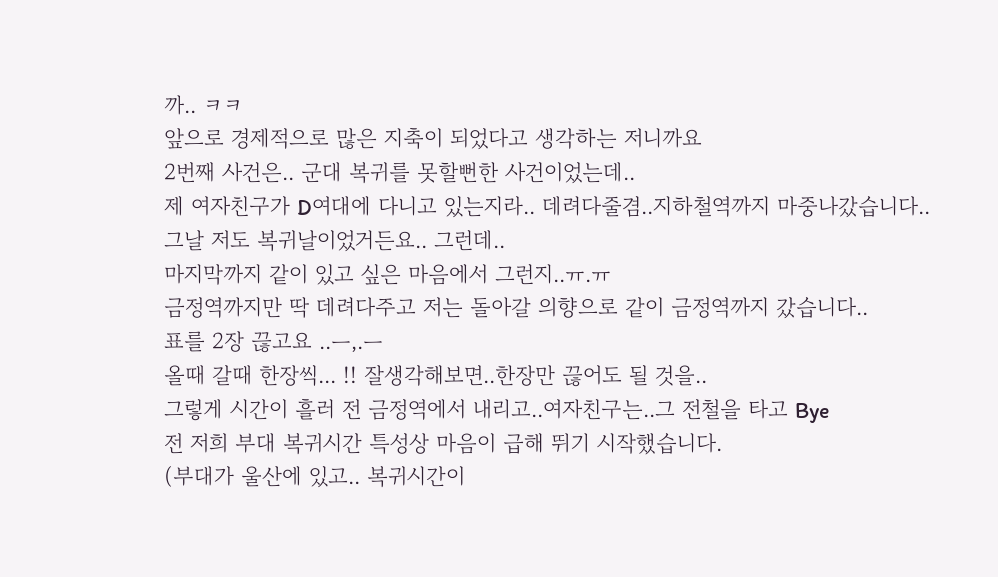까.. ㅋㅋ
앞으로 경제적으로 많은 지축이 되었다고 생각하는 저니까요
2번째 사건은.. 군대 복귀를 못할뻔한 사건이었는데..
제 여자친구가 D여대에 다니고 있는지라.. 데려다줄겸..지하철역까지 마중나갔습니다..
그날 저도 복귀날이었거든요.. 그런데..
마지막까지 같이 있고 싶은 마음에서 그런지..ㅠ.ㅠ
금정역까지만 딱 데려다주고 저는 돌아갈 의향으로 같이 금정역까지 갔습니다..
표를 2장 끊고요 ..ㅡ,.ㅡ
올때 갈때 한장씩... !! 잘생각해보면..한장만 끊어도 될 것을..
그렇게 시간이 흘러 전 금정역에서 내리고..여자친구는..그 전철을 타고 Bye
전 저희 부대 복귀시간 특성상 마음이 급해 뛰기 시작했습니다.
(부대가 울산에 있고.. 복귀시간이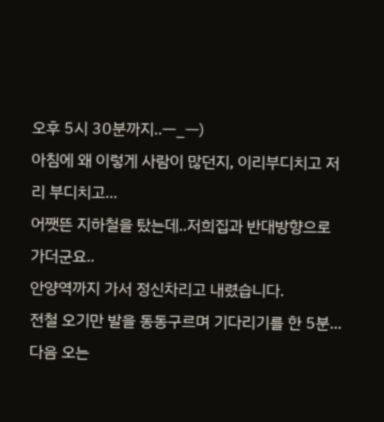오후 5시 30분까지..ㅡ_ㅡ)
아침에 왜 이렇게 사람이 많던지, 이리부디치고 저리 부디치고...
어쨋뜬 지하철을 탔는데..저희집과 반대방향으로 가더군요..
안양역까지 가서 정신차리고 내렸습니다.
전철 오기만 발을 동동구르며 기다리기를 한 5분...
다음 오는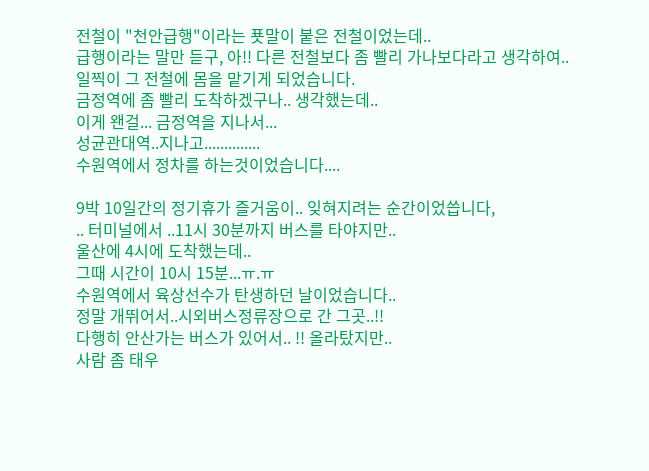전철이 "천안급행"이라는 푯말이 붙은 전철이었는데..
급행이라는 말만 듣구, 아!! 다른 전철보다 좀 빨리 가나보다라고 생각하여..
일찍이 그 전철에 몸을 맡기게 되었습니다.
금정역에 좀 빨리 도착하겠구나.. 생각했는데..
이게 왠걸... 금정역을 지나서...
성균관대역..지나고..............
수원역에서 정차를 하는것이었습니다....

9박 10일간의 정기휴가 즐거움이.. 잊혀지려는 순간이었씁니다,
.. 터미널에서 ..11시 30분까지 버스를 타야지만..
울산에 4시에 도착했는데..
그때 시간이 10시 15분...ㅠ.ㅠ
수원역에서 육상선수가 탄생하던 날이었습니다..
정말 개뛰어서..시외버스정류장으로 간 그곳..!!
다행히 안산가는 버스가 있어서.. !! 올라탔지만..
사람 좀 태우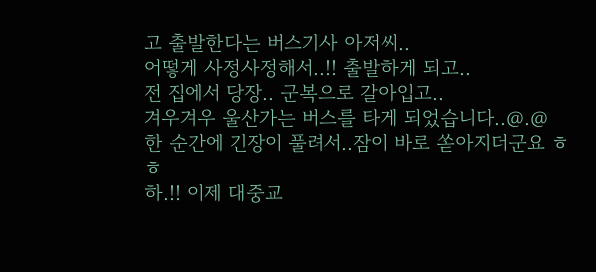고 출발한다는 버스기사 아저씨..
어떻게 사정사정해서..!! 출발하게 되고..
전 집에서 당장.. 군복으로 갈아입고..
겨우겨우 울산가는 버스를 타게 되었습니다..@.@
한 순간에 긴장이 풀려서..잠이 바로 쏟아지더군요 ㅎㅎ
하.!! 이제 대중교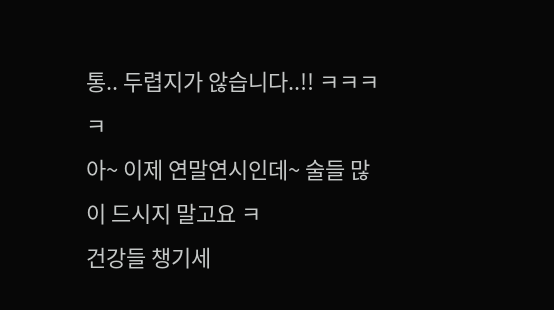통.. 두렵지가 않습니다..!! ㅋㅋㅋㅋ
아~ 이제 연말연시인데~ 술들 많이 드시지 말고요 ㅋ
건강들 챙기세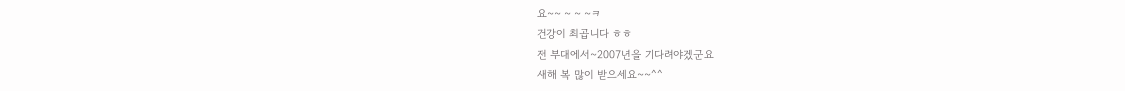요~~ ~ ~ ~ㅋ
건강이 최곱니다 ㅎㅎ
전 부대에서~2007년을 기다려야겠군요
새해 복 많이 받으세요~~^^